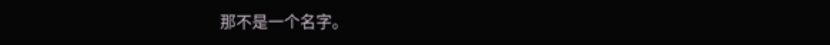那不是一个名字。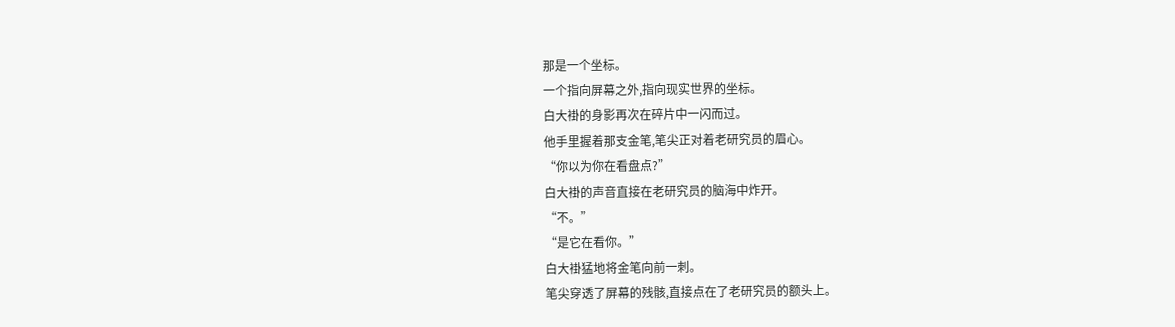那是一个坐标。
一个指向屏幕之外,指向现实世界的坐标。
白大褂的身影再次在碎片中一闪而过。
他手里握着那支金笔,笔尖正对着老研究员的眉心。
“你以为你在看盘点?”
白大褂的声音直接在老研究员的脑海中炸开。
“不。”
“是它在看你。”
白大褂猛地将金笔向前一刺。
笔尖穿透了屏幕的残骸,直接点在了老研究员的额头上。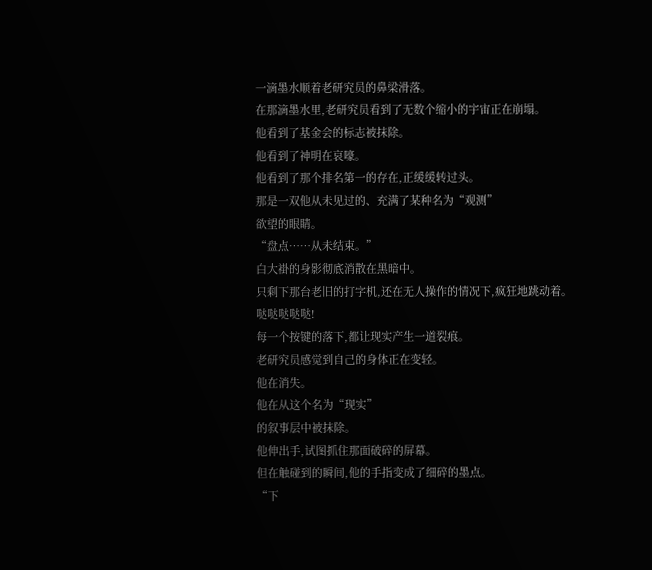一滴墨水顺着老研究员的鼻梁滑落。
在那滴墨水里,老研究员看到了无数个缩小的宇宙正在崩塌。
他看到了基金会的标志被抹除。
他看到了神明在哀嚎。
他看到了那个排名第一的存在,正缓缓转过头。
那是一双他从未见过的、充满了某种名为“观测”
欲望的眼睛。
“盘点……从未结束。”
白大褂的身影彻底消散在黑暗中。
只剩下那台老旧的打字机,还在无人操作的情况下,疯狂地跳动着。
哒哒哒哒哒!
每一个按键的落下,都让现实产生一道裂痕。
老研究员感觉到自己的身体正在变轻。
他在消失。
他在从这个名为“现实”
的叙事层中被抹除。
他伸出手,试图抓住那面破碎的屏幕。
但在触碰到的瞬间,他的手指变成了细碎的墨点。
“下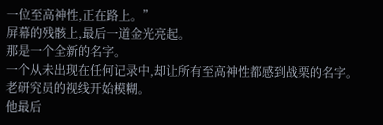一位至高神性,正在路上。”
屏幕的残骸上,最后一道金光亮起。
那是一个全新的名字。
一个从未出现在任何记录中,却让所有至高神性都感到战栗的名字。
老研究员的视线开始模糊。
他最后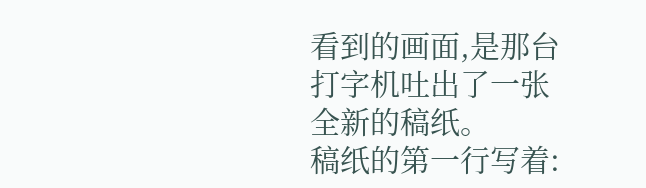看到的画面,是那台打字机吐出了一张全新的稿纸。
稿纸的第一行写着: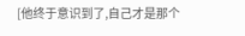[他终于意识到了,自己才是那个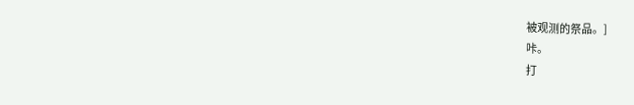被观测的祭品。]
咔。
打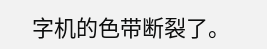字机的色带断裂了。